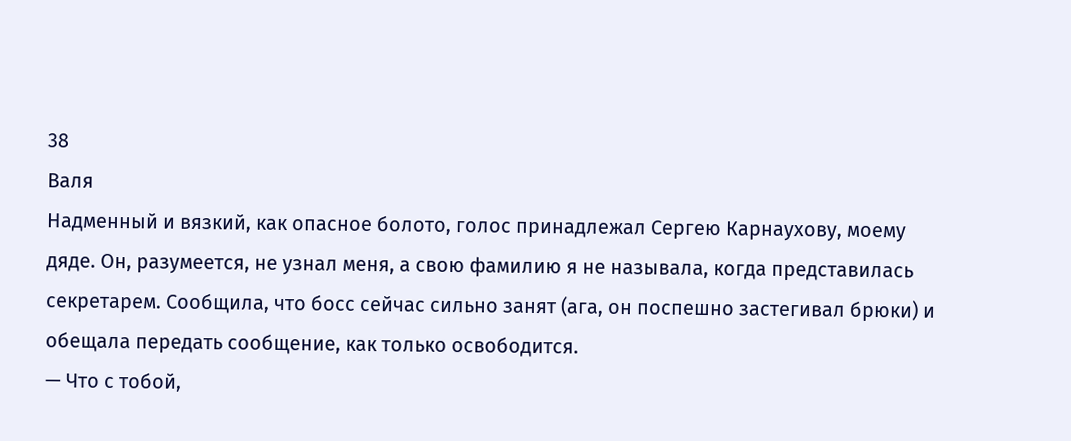38
Валя
Надменный и вязкий, как опасное болото, голос принадлежал Сергею Карнаухову, моему
дяде. Он, разумеется, не узнал меня, а свою фамилию я не называла, когда представилась
секретарем. Сообщила, что босс сейчас сильно занят (ага, он поспешно застегивал брюки) и
обещала передать сообщение, как только освободится.
— Что с тобой,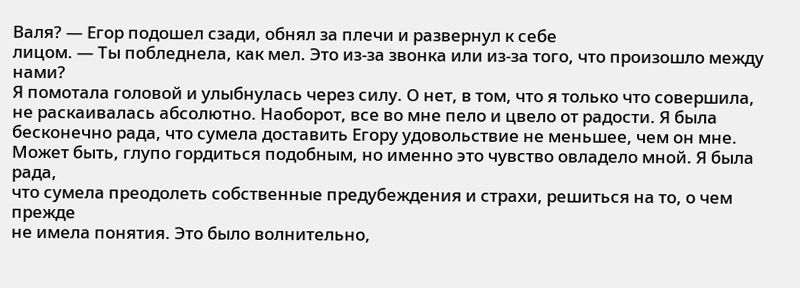Валя? — Егор подошел сзади, обнял за плечи и развернул к себе
лицом. — Ты побледнела, как мел. Это из-за звонка или из-за того, что произошло между
нами?
Я помотала головой и улыбнулась через силу. О нет, в том, что я только что совершила,
не раскаивалась абсолютно. Наоборот, все во мне пело и цвело от радости. Я была
бесконечно рада, что сумела доставить Егору удовольствие не меньшее, чем он мне.
Может быть, глупо гордиться подобным, но именно это чувство овладело мной. Я была рада,
что сумела преодолеть собственные предубеждения и страхи, решиться на то, о чем прежде
не имела понятия. Это было волнительно,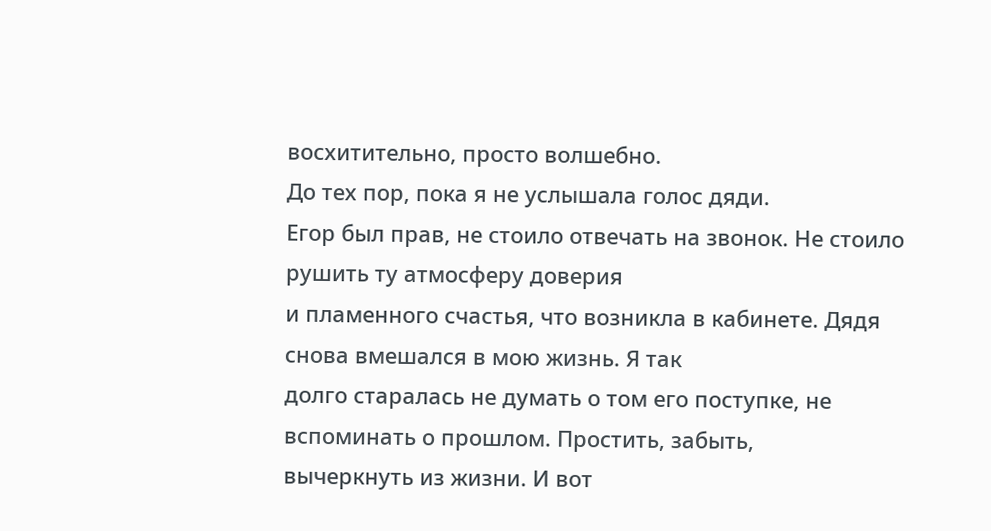восхитительно, просто волшебно.
До тех пор, пока я не услышала голос дяди.
Егор был прав, не стоило отвечать на звонок. Не стоило рушить ту атмосферу доверия
и пламенного счастья, что возникла в кабинете. Дядя снова вмешался в мою жизнь. Я так
долго старалась не думать о том его поступке, не вспоминать о прошлом. Простить, забыть,
вычеркнуть из жизни. И вот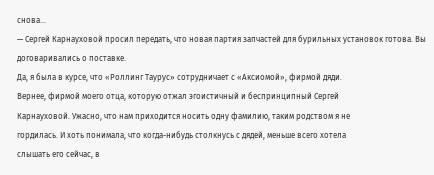снова…
— Сергей Карнауховой просил передать, что новая партия запчастей для бурильных установок готова. Вы договаривались о поставке.
Да, я была в курсе, что «Роллинг Таурус» сотрудничает с «Аксиомой», фирмой дяди.
Вернее, фирмой моего отца, которую отжал эгоистичный и беспринципный Сергей
Карнауховой. Ужасно, что нам приходится носить одну фамилию, таким родством я не
гордилась. И хоть понимала, что когда-нибудь столкнусь с дядей, меньше всего хотела
слышать его сейчас, в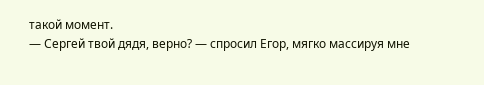такой момент.
— Сергей твой дядя, верно? — спросил Егор, мягко массируя мне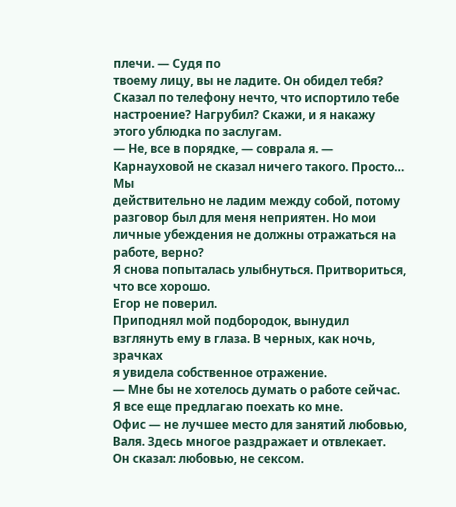плечи. — Судя по
твоему лицу, вы не ладите. Он обидел тебя? Сказал по телефону нечто, что испортило тебе
настроение? Нагрубил? Скажи, и я накажу этого ублюдка по заслугам.
— Не, все в порядке, — соврала я. — Карнауховой не сказал ничего такого. Просто… Мы
действительно не ладим между собой, потому разговор был для меня неприятен. Но мои
личные убеждения не должны отражаться на работе, верно?
Я снова попыталась улыбнуться. Притвориться, что все хорошо.
Егор не поверил.
Приподнял мой подбородок, вынудил взглянуть ему в глаза. В черных, как ночь, зрачках
я увидела собственное отражение.
— Мне бы не хотелось думать о работе сейчас. Я все еще предлагаю поехать ко мне.
Офис — не лучшее место для занятий любовью, Валя. Здесь многое раздражает и отвлекает.
Он сказал: любовью, не сексом.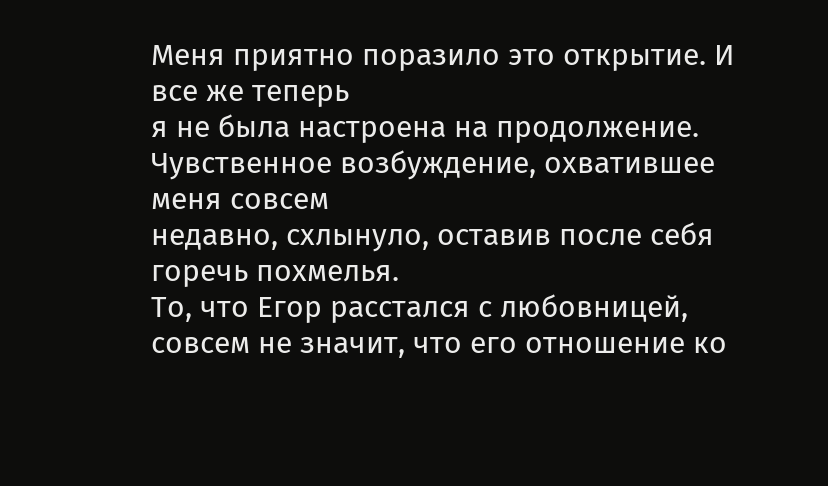Меня приятно поразило это открытие. И все же теперь
я не была настроена на продолжение. Чувственное возбуждение, охватившее меня совсем
недавно, схлынуло, оставив после себя горечь похмелья.
То, что Егор расстался с любовницей, совсем не значит, что его отношение ко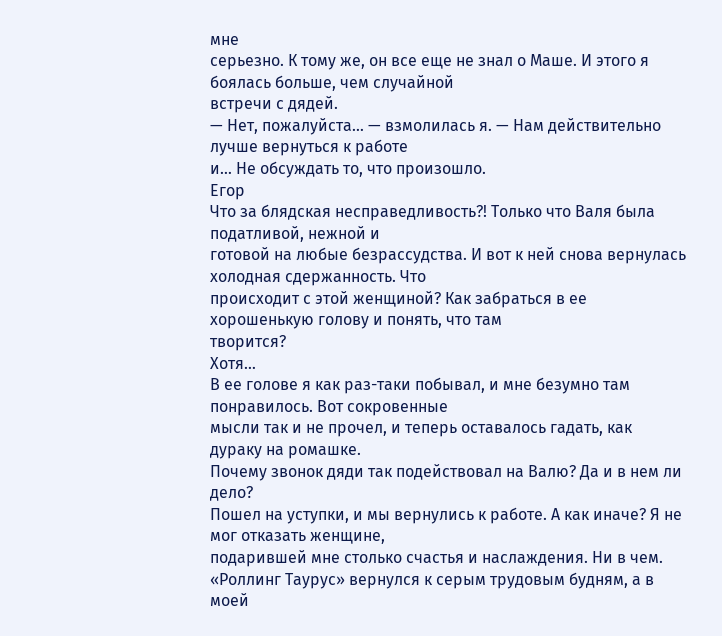мне
серьезно. К тому же, он все еще не знал о Маше. И этого я боялась больше, чем случайной
встречи с дядей.
— Нет, пожалуйста… — взмолилась я. — Нам действительно лучше вернуться к работе
и… Не обсуждать то, что произошло.
Егор
Что за блядская несправедливость?! Только что Валя была податливой, нежной и
готовой на любые безрассудства. И вот к ней снова вернулась холодная сдержанность. Что
происходит с этой женщиной? Как забраться в ее хорошенькую голову и понять, что там
творится?
Хотя…
В ее голове я как раз-таки побывал, и мне безумно там понравилось. Вот сокровенные
мысли так и не прочел, и теперь оставалось гадать, как дураку на ромашке.
Почему звонок дяди так подействовал на Валю? Да и в нем ли дело?
Пошел на уступки, и мы вернулись к работе. А как иначе? Я не мог отказать женщине,
подарившей мне столько счастья и наслаждения. Ни в чем.
«Роллинг Таурус» вернулся к серым трудовым будням, а в моей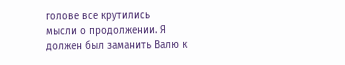голове все крутились
мысли о продолжении. Я должен был заманить Валю к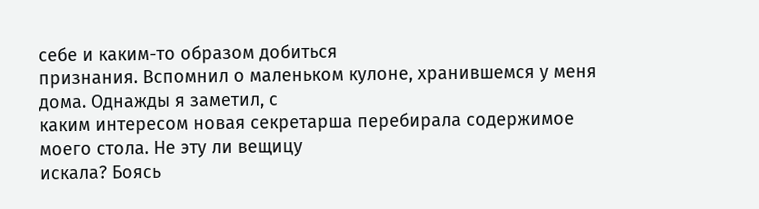себе и каким-то образом добиться
признания. Вспомнил о маленьком кулоне, хранившемся у меня дома. Однажды я заметил, с
каким интересом новая секретарша перебирала содержимое моего стола. Не эту ли вещицу
искала? Боясь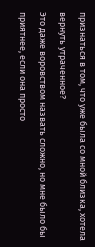признаться в том, что уже была со мной близка, хотела вернуть утраченное?
Это даже воровством назвать сложно, но мне было бы приятнее, если она просто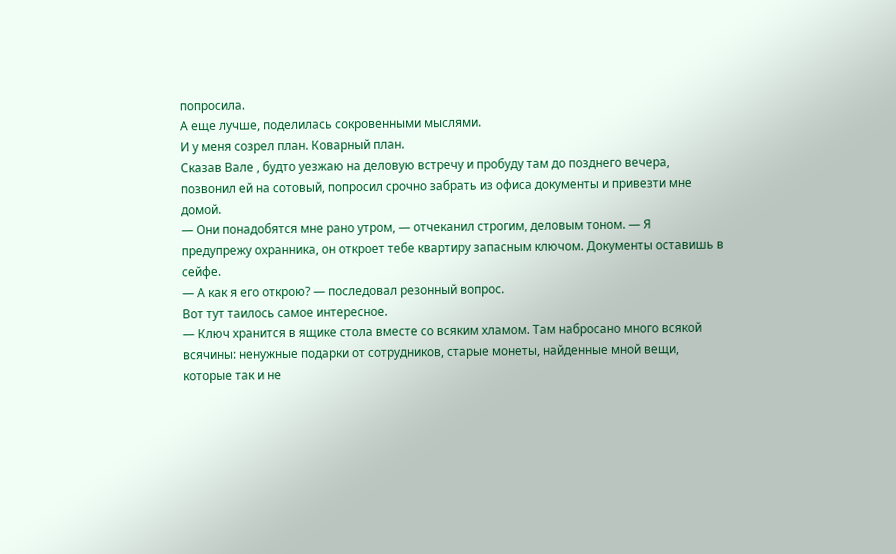попросила.
А еще лучше, поделилась сокровенными мыслями.
И у меня созрел план. Коварный план.
Сказав Вале , будто уезжаю на деловую встречу и пробуду там до позднего вечера,
позвонил ей на сотовый, попросил срочно забрать из офиса документы и привезти мне
домой.
— Они понадобятся мне рано утром, — отчеканил строгим, деловым тоном. — Я
предупрежу охранника, он откроет тебе квартиру запасным ключом. Документы оставишь в
сейфе.
— А как я его открою? — последовал резонный вопрос.
Вот тут таилось самое интересное.
— Ключ хранится в ящике стола вместе со всяким хламом. Там набросано много всякой
всячины: ненужные подарки от сотрудников, старые монеты, найденные мной вещи,
которые так и не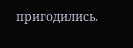пригодились.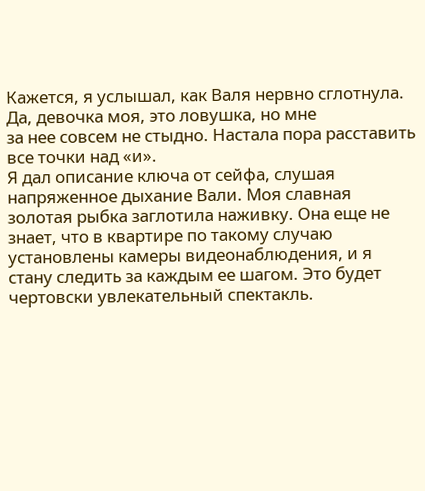Кажется, я услышал, как Валя нервно сглотнула. Да, девочка моя, это ловушка, но мне
за нее совсем не стыдно. Настала пора расставить все точки над «и».
Я дал описание ключа от сейфа, слушая напряженное дыхание Вали. Моя славная
золотая рыбка заглотила наживку. Она еще не знает, что в квартире по такому случаю
установлены камеры видеонаблюдения, и я стану следить за каждым ее шагом. Это будет
чертовски увлекательный спектакль.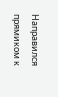Направился прямиком к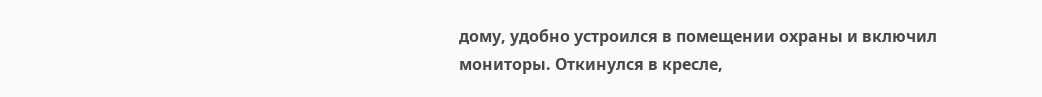дому, удобно устроился в помещении охраны и включил
мониторы. Откинулся в кресле,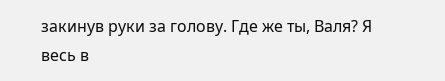закинув руки за голову. Где же ты, Валя? Я весь в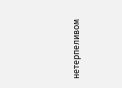нетерпеливом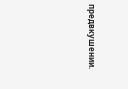предвкушении.